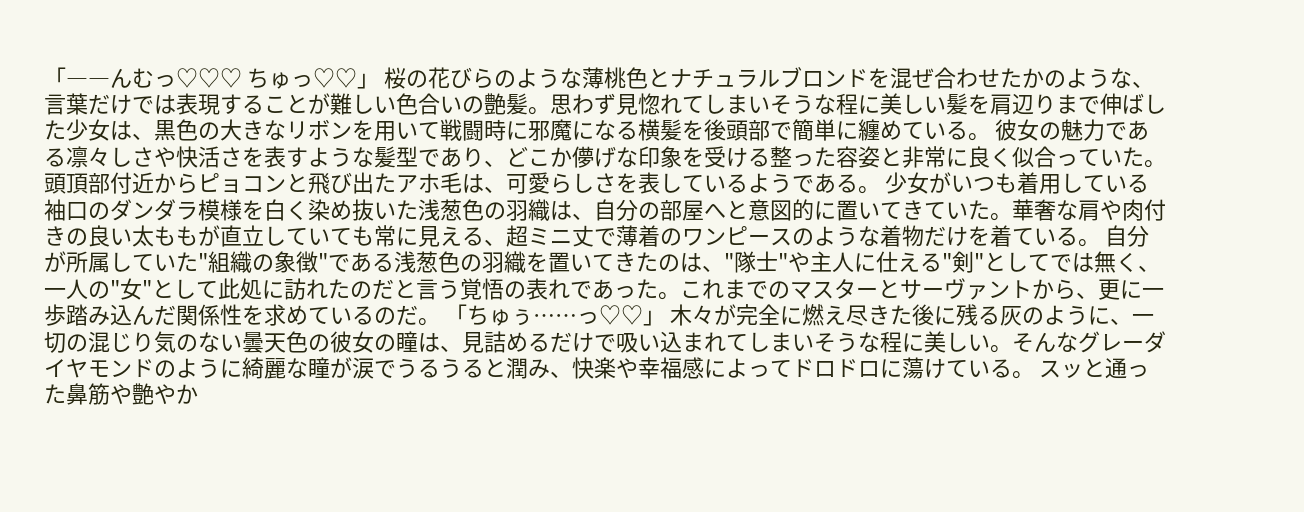「――んむっ♡♡♡ ちゅっ♡♡」 桜の花びらのような薄桃色とナチュラルブロンドを混ぜ合わせたかのような、言葉だけでは表現することが難しい色合いの艶髪。思わず見惚れてしまいそうな程に美しい髪を肩辺りまで伸ばした少女は、黒色の大きなリボンを用いて戦闘時に邪魔になる横髪を後頭部で簡単に纏めている。 彼女の魅力である凛々しさや快活さを表すような髪型であり、どこか儚げな印象を受ける整った容姿と非常に良く似合っていた。頭頂部付近からピョコンと飛び出たアホ毛は、可愛らしさを表しているようである。 少女がいつも着用している袖口のダンダラ模様を白く染め抜いた浅葱色の羽織は、自分の部屋へと意図的に置いてきていた。華奢な肩や肉付きの良い太ももが直立していても常に見える、超ミニ丈で薄着のワンピースのような着物だけを着ている。 自分が所属していた"組織の象徴"である浅葱色の羽織を置いてきたのは、"隊士"や主人に仕える"剣"としてでは無く、一人の"女"として此処に訪れたのだと言う覚悟の表れであった。これまでのマスターとサーヴァントから、更に一歩踏み込んだ関係性を求めているのだ。 「ちゅぅ……っ♡♡」 木々が完全に燃え尽きた後に残る灰のように、一切の混じり気のない曇天色の彼女の瞳は、見詰めるだけで吸い込まれてしまいそうな程に美しい。そんなグレーダイヤモンドのように綺麗な瞳が涙でうるうると潤み、快楽や幸福感によってドロドロに蕩けている。 スッと通った鼻筋や艶やか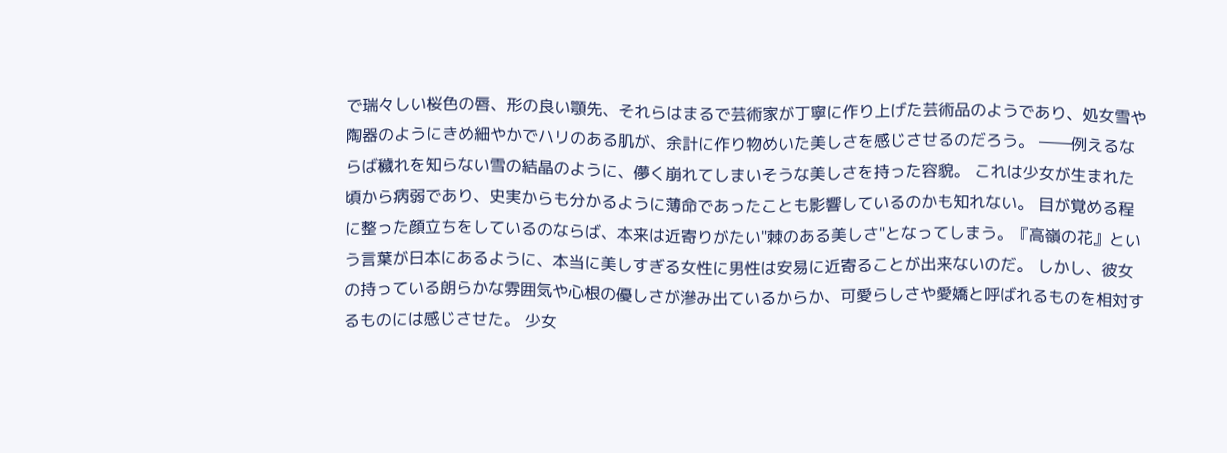で瑞々しい桜色の唇、形の良い顎先、それらはまるで芸術家が丁寧に作り上げた芸術品のようであり、処女雪や陶器のようにきめ細やかでハリのある肌が、余計に作り物めいた美しさを感じさせるのだろう。 ――例えるならば穢れを知らない雪の結晶のように、儚く崩れてしまいそうな美しさを持った容貌。 これは少女が生まれた頃から病弱であり、史実からも分かるように薄命であったことも影響しているのかも知れない。 目が覚める程に整った顔立ちをしているのならば、本来は近寄りがたい"棘のある美しさ"となってしまう。『高嶺の花』という言葉が日本にあるように、本当に美しすぎる女性に男性は安易に近寄ることが出来ないのだ。 しかし、彼女の持っている朗らかな雰囲気や心根の優しさが滲み出ているからか、可愛らしさや愛嬌と呼ばれるものを相対するものには感じさせた。 少女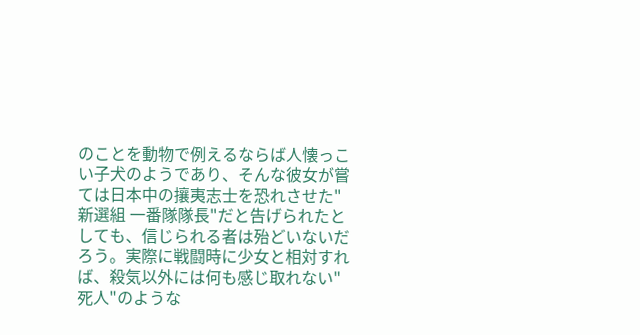のことを動物で例えるならば人懐っこい子犬のようであり、そんな彼女が嘗ては日本中の攘夷志士を恐れさせた"新選組 一番隊隊長"だと告げられたとしても、信じられる者は殆どいないだろう。実際に戦闘時に少女と相対すれば、殺気以外には何も感じ取れない"死人"のような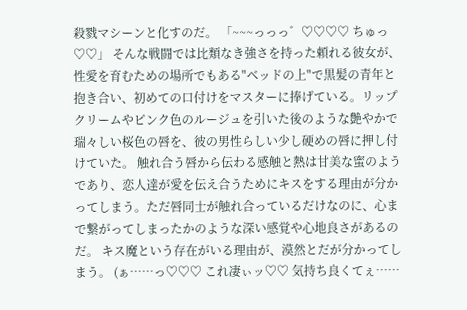殺戮マシーンと化すのだ。 「~~~っっっ゛♡♡♡♡ ちゅっ♡♡」 そんな戦闘では比類なき強さを持った頼れる彼女が、性愛を育むための場所でもある"ベッドの上"で黒髪の青年と抱き合い、初めての口付けをマスターに捧げている。リップクリームやピンク色のルージュを引いた後のような艶やかで瑞々しい桜色の唇を、彼の男性らしい少し硬めの唇に押し付けていた。 触れ合う唇から伝わる感触と熱は甘美な蜜のようであり、恋人達が愛を伝え合うためにキスをする理由が分かってしまう。ただ唇同士が触れ合っているだけなのに、心まで繋がってしまったかのような深い感覚や心地良さがあるのだ。 キス魔という存在がいる理由が、漠然とだが分かってしまう。 (ぁ……っ♡♡♡ これ凄ぃッ♡♡ 気持ち良くてぇ……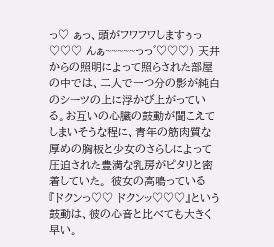っ♡ ぁっ、頭がフワフワしますぅっ♡♡♡ んぁ~~~~~っっ゛♡♡♡) 天井からの照明によって照らされた部屋の中では、二人で一つ分の影が純白のシーツの上に浮かび上がっている。お互いの心臓の鼓動が聞こえてしまいそうな程に、青年の筋肉質な厚めの胸板と少女のさらしによって圧迫された豊満な乳房がピタリと密着していた。 彼女の高鳴っている『ドクンっ♡♡ ドクンッ♡♡♡』という鼓動は、彼の心音と比べても大きく早い。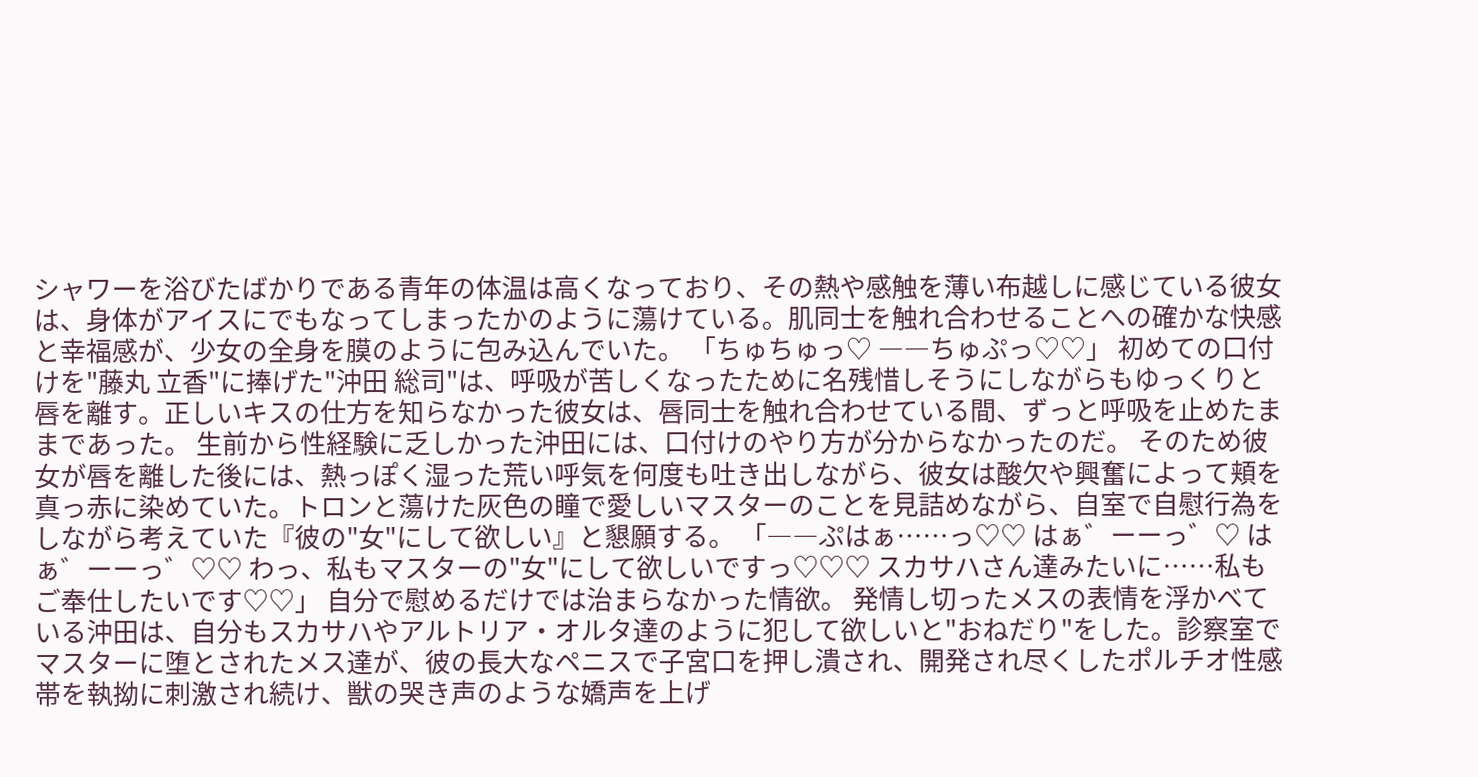シャワーを浴びたばかりである青年の体温は高くなっており、その熱や感触を薄い布越しに感じている彼女は、身体がアイスにでもなってしまったかのように蕩けている。肌同士を触れ合わせることへの確かな快感と幸福感が、少女の全身を膜のように包み込んでいた。 「ちゅちゅっ♡ ――ちゅぷっ♡♡」 初めての口付けを"藤丸 立香"に捧げた"沖田 総司"は、呼吸が苦しくなったために名残惜しそうにしながらもゆっくりと唇を離す。正しいキスの仕方を知らなかった彼女は、唇同士を触れ合わせている間、ずっと呼吸を止めたままであった。 生前から性経験に乏しかった沖田には、口付けのやり方が分からなかったのだ。 そのため彼女が唇を離した後には、熱っぽく湿った荒い呼気を何度も吐き出しながら、彼女は酸欠や興奮によって頬を真っ赤に染めていた。トロンと蕩けた灰色の瞳で愛しいマスターのことを見詰めながら、自室で自慰行為をしながら考えていた『彼の"女"にして欲しい』と懇願する。 「――ぷはぁ……っ♡♡ はぁ゛ーーっ゛♡ はぁ゛ーーっ゛♡♡ わっ、私もマスターの"女"にして欲しいですっ♡♡♡ スカサハさん達みたいに……私もご奉仕したいです♡♡」 自分で慰めるだけでは治まらなかった情欲。 発情し切ったメスの表情を浮かべている沖田は、自分もスカサハやアルトリア・オルタ達のように犯して欲しいと"おねだり"をした。診察室でマスターに堕とされたメス達が、彼の長大なペニスで子宮口を押し潰され、開発され尽くしたポルチオ性感帯を執拗に刺激され続け、獣の哭き声のような嬌声を上げ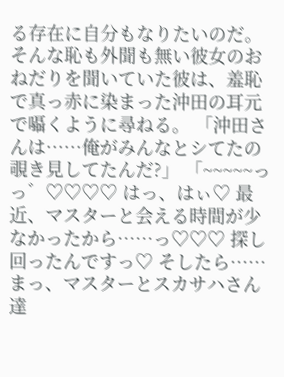る存在に自分もなりたいのだ。 そんな恥も外聞も無い彼女のおねだりを聞いていた彼は、羞恥で真っ赤に染まった沖田の耳元で囁くように尋ねる。 「沖田さんは……俺がみんなとシてたの覗き見してたんだ?」 「~~~~~っっ゛♡♡♡♡ はっ、はぃ♡ 最近、マスターと会える時間が少なかったから……っ♡♡♡ 探し回ったんですっ♡ そしたら……まっ、マスターとスカサハさん達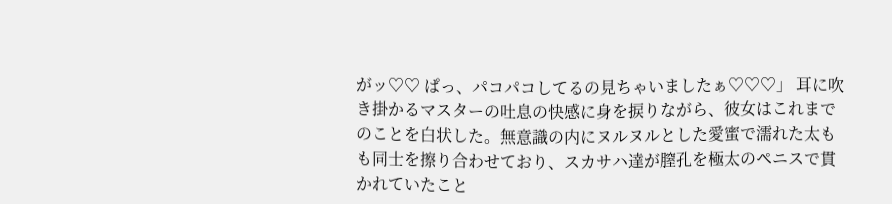がッ♡♡ ぱっ、パコパコしてるの見ちゃいましたぁ♡♡♡」 耳に吹き掛かるマスターの吐息の快感に身を捩りながら、彼女はこれまでのことを白状した。無意識の内にヌルヌルとした愛蜜で濡れた太もも同士を擦り合わせており、スカサハ達が膣孔を極太のペニスで貫かれていたこと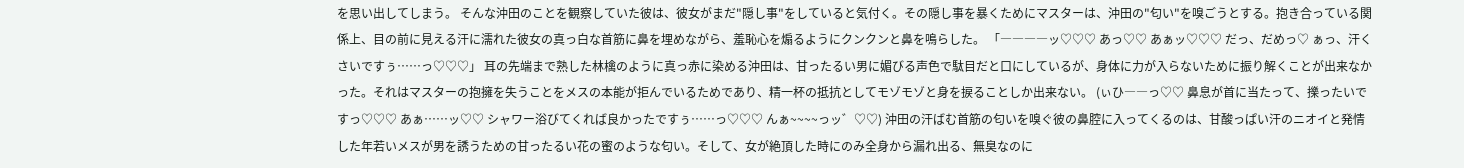を思い出してしまう。 そんな沖田のことを観察していた彼は、彼女がまだ"隠し事"をしていると気付く。その隠し事を暴くためにマスターは、沖田の"匂い"を嗅ごうとする。抱き合っている関係上、目の前に見える汗に濡れた彼女の真っ白な首筋に鼻を埋めながら、羞恥心を煽るようにクンクンと鼻を鳴らした。 「――――ッ♡♡♡ あっ♡♡ あぁッ♡♡♡ だっ、だめっ♡ ぁっ、汗くさいですぅ……っ♡♡♡」 耳の先端まで熟した林檎のように真っ赤に染める沖田は、甘ったるい男に媚びる声色で駄目だと口にしているが、身体に力が入らないために振り解くことが出来なかった。それはマスターの抱擁を失うことをメスの本能が拒んでいるためであり、精一杯の抵抗としてモゾモゾと身を捩ることしか出来ない。 (ぃひ――っ♡♡ 鼻息が首に当たって、擽ったいですっ♡♡♡ あぁ……ッ♡♡ シャワー浴びてくれば良かったですぅ……っ♡♡♡ んぁ~~~~っッ゛♡♡) 沖田の汗ばむ首筋の匂いを嗅ぐ彼の鼻腔に入ってくるのは、甘酸っぱい汗のニオイと発情した年若いメスが男を誘うための甘ったるい花の蜜のような匂い。そして、女が絶頂した時にのみ全身から漏れ出る、無臭なのに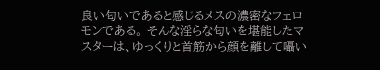良い匂いであると感じるメスの濃密なフェロモンである。 そんな淫らな匂いを堪能したマスターは、ゆっくりと首筋から顔を離して囁い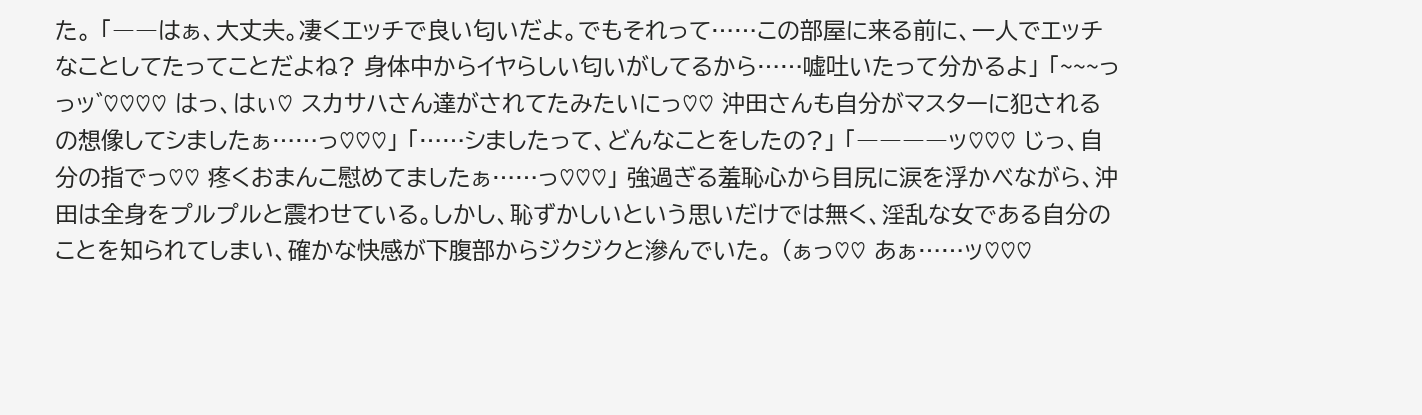た。 「――はぁ、大丈夫。凄くエッチで良い匂いだよ。でもそれって……この部屋に来る前に、一人でエッチなことしてたってことだよね? 身体中からイヤらしい匂いがしてるから……嘘吐いたって分かるよ」 「~~~っっッ゛♡♡♡♡ はっ、はぃ♡ スカサハさん達がされてたみたいにっ♡♡ 沖田さんも自分がマスターに犯されるの想像してシましたぁ……っ♡♡♡」 「……シましたって、どんなことをしたの?」 「――――ッ♡♡♡ じっ、自分の指でっ♡♡ 疼くおまんこ慰めてましたぁ……っ♡♡♡」 強過ぎる羞恥心から目尻に涙を浮かべながら、沖田は全身をプルプルと震わせている。しかし、恥ずかしいという思いだけでは無く、淫乱な女である自分のことを知られてしまい、確かな快感が下腹部からジクジクと滲んでいた。 (ぁっ♡♡ あぁ……ッ♡♡♡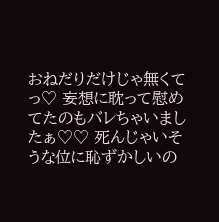おねだりだけじゃ無くてっ♡ 妄想に耽って慰めてたのもバレちゃいましたぁ♡♡ 死んじゃいそうな位に恥ずかしいの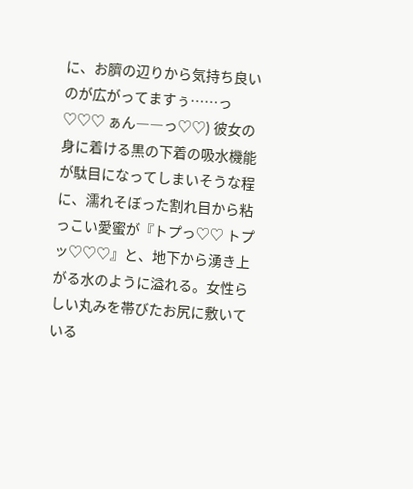に、お臍の辺りから気持ち良いのが広がってますぅ……っ♡♡♡ ぁん――っ♡♡) 彼女の身に着ける黒の下着の吸水機能が駄目になってしまいそうな程に、濡れそぼった割れ目から粘っこい愛蜜が『トプっ♡♡ トプッ♡♡♡』と、地下から湧き上がる水のように溢れる。女性らしい丸みを帯びたお尻に敷いている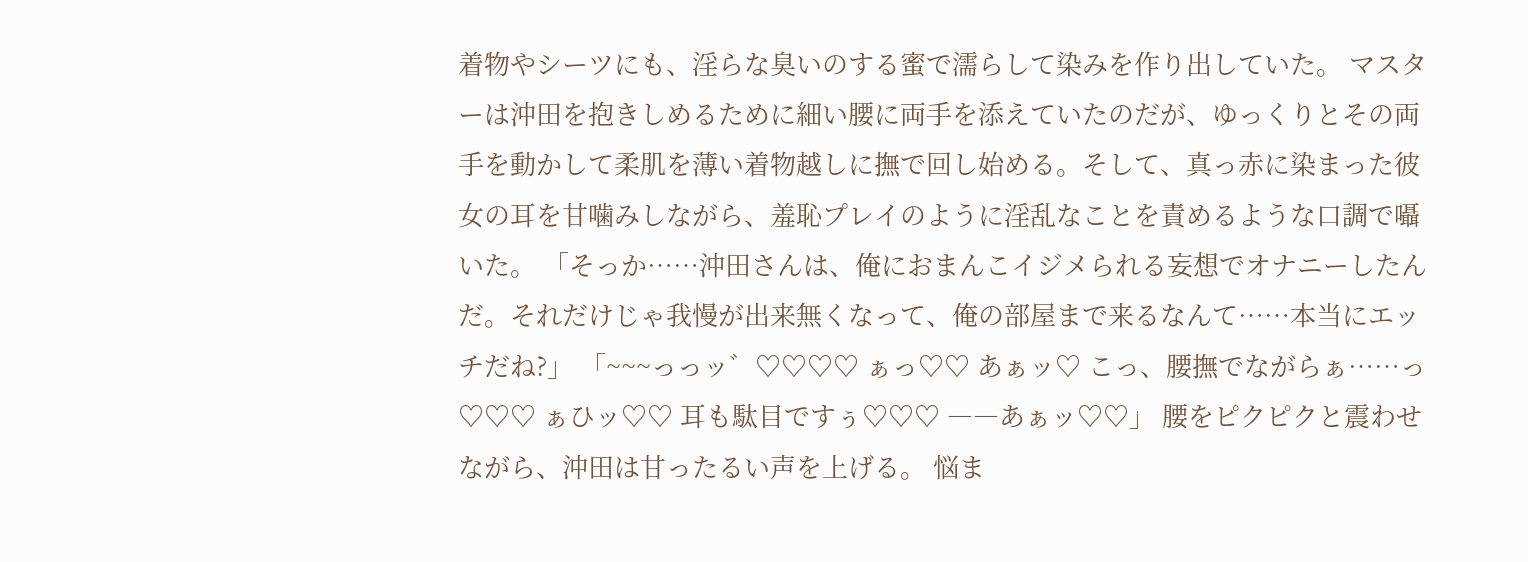着物やシーツにも、淫らな臭いのする蜜で濡らして染みを作り出していた。 マスターは沖田を抱きしめるために細い腰に両手を添えていたのだが、ゆっくりとその両手を動かして柔肌を薄い着物越しに撫で回し始める。そして、真っ赤に染まった彼女の耳を甘噛みしながら、羞恥プレイのように淫乱なことを責めるような口調で囁いた。 「そっか……沖田さんは、俺におまんこイジメられる妄想でオナニーしたんだ。それだけじゃ我慢が出来無くなって、俺の部屋まで来るなんて……本当にエッチだね?」 「~~~っっッ゛♡♡♡♡ ぁっ♡♡ あぁッ♡ こっ、腰撫でながらぁ……っ♡♡♡ ぁひッ♡♡ 耳も駄目ですぅ♡♡♡ ――あぁッ♡♡」 腰をピクピクと震わせながら、沖田は甘ったるい声を上げる。 悩ま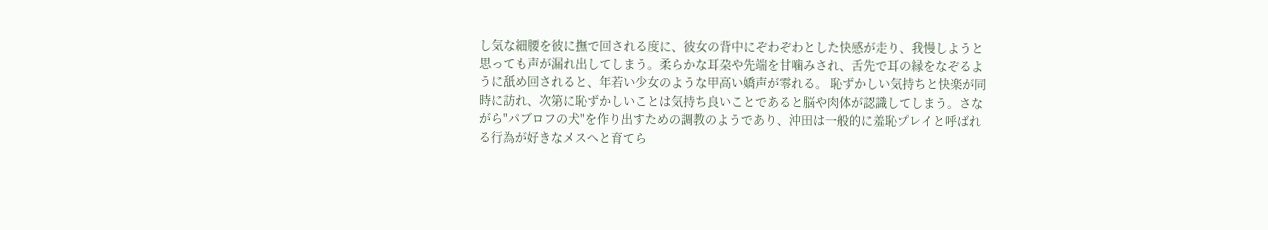し気な細腰を彼に撫で回される度に、彼女の背中にぞわぞわとした快感が走り、我慢しようと思っても声が漏れ出してしまう。柔らかな耳朶や先端を甘噛みされ、舌先で耳の縁をなぞるように舐め回されると、年若い少女のような甲高い嬌声が零れる。 恥ずかしい気持ちと快楽が同時に訪れ、次第に恥ずかしいことは気持ち良いことであると脳や肉体が認識してしまう。さながら"パブロフの犬"を作り出すための調教のようであり、沖田は一般的に羞恥プレイと呼ばれる行為が好きなメスへと育てら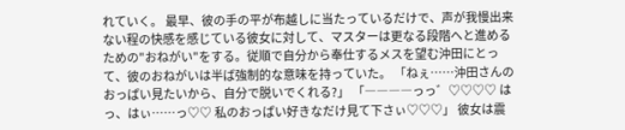れていく。 最早、彼の手の平が布越しに当たっているだけで、声が我慢出来ない程の快感を感じている彼女に対して、マスターは更なる段階へと進めるための"おねがい"をする。従順で自分から奉仕するメスを望む沖田にとって、彼のおねがいは半ば強制的な意味を持っていた。 「ねぇ……沖田さんのおっぱい見たいから、自分で脱いでくれる?」 「――――っっ゛♡♡♡♡ はっ、はぃ……っ♡♡ 私のおっぱい好きなだけ見て下さぃ♡♡♡」 彼女は震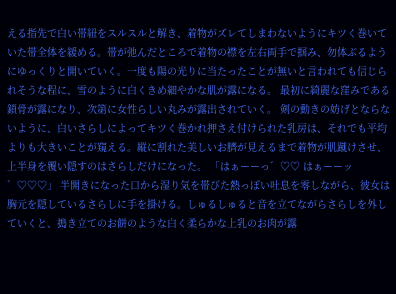える指先で白い帯紐をスルスルと解き、着物がズレてしまわないようにキツく巻いていた帯全体を緩める。帯が弛んだところで着物の襟を左右両手で掴み、勿体ぶるようにゆっくりと開いていく。一度も陽の光りに当たったことが無いと言われても信じられそうな程に、雪のように白くきめ細やかな肌が露になる。 最初に綺麗な窪みである鎖骨が露になり、次第に女性らしい丸みが露出されていく。 剣の動きの妨げとならないように、白いさらしによってキツく巻かれ押さえ付けられた乳房は、それでも平均よりも大きいことが窺える。縦に割れた美しいお臍が見えるまで着物が肌蹴けさせ、上半身を覆い隠すのはさらしだけになった。 「はぁーーっ゛♡♡ はぁーーッ゛♡♡♡」 半開きになった口から湿り気を帯びた熱っぽい吐息を零しながら、彼女は胸元を隠しているさらしに手を掛ける。しゅるしゅると音を立てながらさらしを外していくと、搗き立てのお餅のような白く柔らかな上乳のお肉が露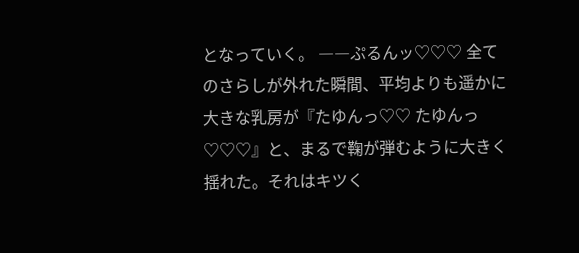となっていく。 ――ぷるんッ♡♡♡ 全てのさらしが外れた瞬間、平均よりも遥かに大きな乳房が『たゆんっ♡♡ たゆんっ♡♡♡』と、まるで鞠が弾むように大きく揺れた。それはキツく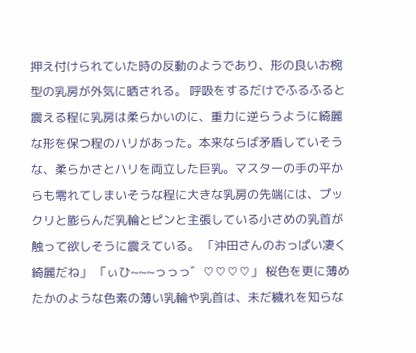押え付けられていた時の反動のようであり、形の良いお椀型の乳房が外気に晒される。 呼吸をするだけでふるふると震える程に乳房は柔らかいのに、重力に逆らうように綺麗な形を保つ程のハリがあった。本来ならば矛盾していそうな、柔らかさとハリを両立した巨乳。マスターの手の平からも零れてしまいそうな程に大きな乳房の先端には、プックリと膨らんだ乳輪とピンと主張している小さめの乳首が触って欲しそうに震えている。 「沖田さんのおっぱい凄く綺麗だね」 「ぃひ~~~っっっ゛♡♡♡♡」 桜色を更に薄めたかのような色素の薄い乳輪や乳首は、未だ穢れを知らな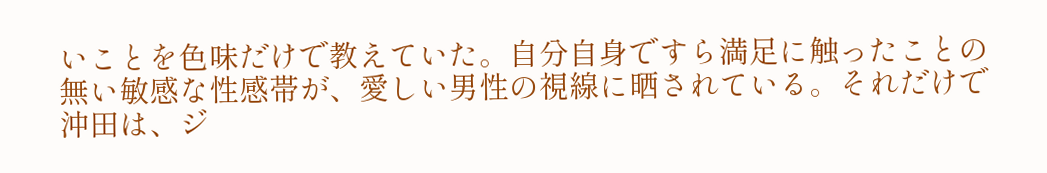いことを色味だけで教えていた。自分自身ですら満足に触ったことの無い敏感な性感帯が、愛しい男性の視線に晒されている。それだけで沖田は、ジ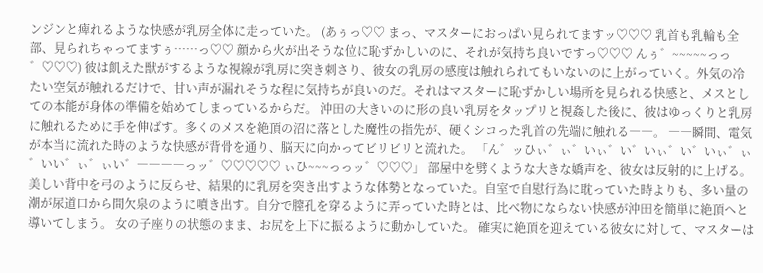ンジンと痺れるような快感が乳房全体に走っていた。 (あぅっ♡♡ まっ、マスターにおっぱい見られてますッ♡♡♡ 乳首も乳輪も全部、見られちゃってますぅ……っ♡♡ 顔から火が出そうな位に恥ずかしいのに、それが気持ち良いですっ♡♡♡ んぅ゛~~~~~っっ゛♡♡♡) 彼は飢えた獣がするような視線が乳房に突き刺さり、彼女の乳房の感度は触れられてもいないのに上がっていく。外気の冷たい空気が触れるだけで、甘い声が漏れそうな程に気持ちが良いのだ。それはマスターに恥ずかしい場所を見られる快感と、メスとしての本能が身体の準備を始めてしまっているからだ。 沖田の大きいのに形の良い乳房をタップリと視姦した後に、彼はゆっくりと乳房に触れるために手を伸ばす。多くのメスを絶頂の沼に落とした魔性の指先が、硬くシコった乳首の先端に触れる――。 ――瞬間、電気が本当に流れた時のような快感が背骨を通り、脳天に向かってビリビリと流れた。 「ん゛ッひぃ゛ぃ゛いぃ゛い゛いぃ゛い゛いぃ゛ぃ゛いい゛ぃ゛ぃい゛――――っッ゛♡♡♡♡♡ ぃひ~~~っっッ゛♡♡♡」 部屋中を劈くような大きな嬌声を、彼女は反射的に上げる。 美しい背中を弓のように反らせ、結果的に乳房を突き出すような体勢となっていた。自室で自慰行為に耽っていた時よりも、多い量の潮が尿道口から間欠泉のように噴き出す。自分で膣孔を穿るように弄っていた時とは、比べ物にならない快感が沖田を簡単に絶頂へと導いてしまう。 女の子座りの状態のまま、お尻を上下に振るように動かしていた。 確実に絶頂を迎えている彼女に対して、マスターは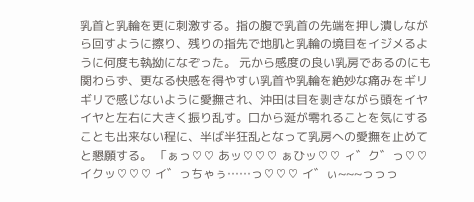乳首と乳輪を更に刺激する。指の腹で乳首の先端を押し潰しながら回すように擦り、残りの指先で地肌と乳輪の境目をイジメるように何度も執拗になぞった。 元から感度の良い乳房であるのにも関わらず、更なる快感を得やすい乳首や乳輪を絶妙な痛みをギリギリで感じないように愛撫され、沖田は目を剥きながら頭をイヤイヤと左右に大きく振り乱す。口から涎が零れることを気にすることも出来ない程に、半ば半狂乱となって乳房への愛撫を止めてと懇願する。 「ぁっ♡♡ あッ♡♡♡ ぁひッ♡♡ ィ゛ク゛っ♡♡ イクッ♡♡♡ イ゛っちゃぅ……っ♡♡♡ イ゛ぃ~~~っっっ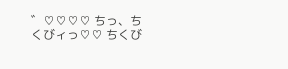゛♡♡♡♡ ちっ、ちくびィっ♡♡ ちくび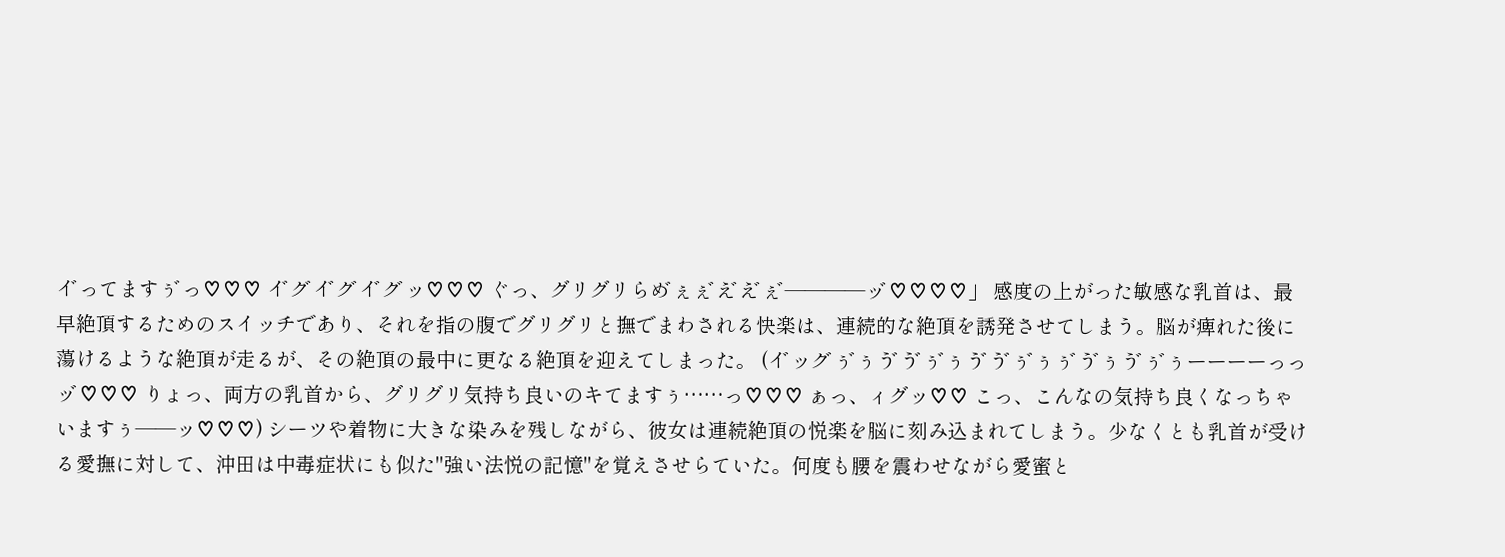イ゛ってますぅ゛っ♡♡♡ イ゛ク゛イ゛ク゛イ゛ク゛ッ♡♡♡ ぐっ、グリグリらめ゛ぇぇ゛え゛え゛ぇ゛――――ッ゛♡♡♡♡」 感度の上がった敏感な乳首は、最早絶頂するためのスイッチであり、それを指の腹でグリグリと撫でまわされる快楽は、連続的な絶頂を誘発させてしまう。脳が痺れた後に蕩けるような絶頂が走るが、その絶頂の最中に更なる絶頂を迎えてしまった。 (イ゛ック゛ぅ゛ぅう゛う゛ぅ゛ぅう゛う゛ぅ゛ぅぅ゛う゛ぅう゛ぅ゛ぅーーーーっっッ゛♡♡♡ りょっ、両方の乳首から、グリグリ気持ち良いのキてますぅ……っ♡♡♡ ぁっ、ィグッ♡♡ こっ、こんなの気持ち良くなっちゃいますぅ――ッ♡♡♡) シーツや着物に大きな染みを残しながら、彼女は連続絶頂の悦楽を脳に刻み込まれてしまう。少なくとも乳首が受ける愛撫に対して、沖田は中毒症状にも似た"強い法悦の記憶"を覚えさせらていた。何度も腰を震わせながら愛蜜と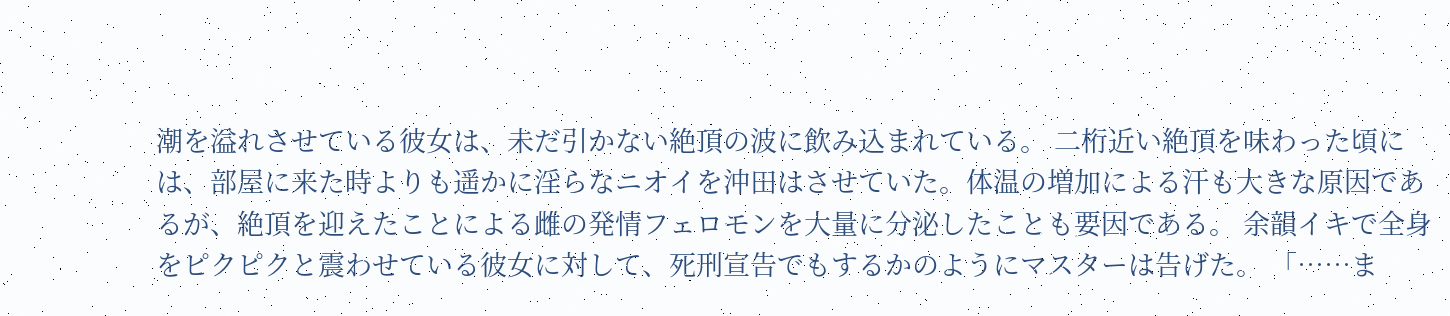潮を溢れさせている彼女は、未だ引かない絶頂の波に飲み込まれている。 二桁近い絶頂を味わった頃には、部屋に来た時よりも遥かに淫らなニオイを沖田はさせていた。体温の増加による汗も大きな原因であるが、絶頂を迎えたことによる雌の発情フェロモンを大量に分泌したことも要因である。 余韻イキで全身をピクピクと震わせている彼女に対して、死刑宣告でもするかのようにマスターは告げた。 「……ま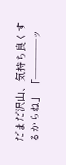だまだ沢山、気持ち良くするからね」 「――――ッ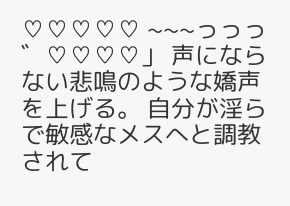♡♡♡♡♡ ~~~っっっ゛♡♡♡♡」 声にならない悲鳴のような嬌声を上げる。 自分が淫らで敏感なメスへと調教されて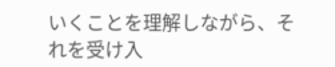いくことを理解しながら、それを受け入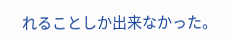れることしか出来なかった。